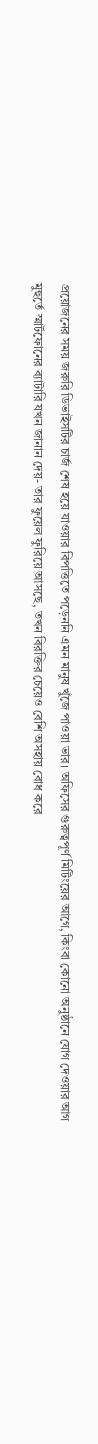প্রয়োজনের সময় জরুরি ডিভাইসটির চার্জ শেষ হয়ে যাওয়ার বিপত্তিতে পড়েননি এমন মানুষ খুঁজে পাওয়া ভার। অফিসের গুরুত্বপূর্ণ মিটিংয়ের আগে, কিংবা কোনো অনুষ্ঠানে যোগ দেওয়ার আগ মুহুর্তে স্মার্টফোনের ব্যাটারি যখন জানান দেয়- তার ফুয়েল ফুরিয়ে আসছে, তখন বিরক্তির চেয়েও বেশি অসহায় বোধ করে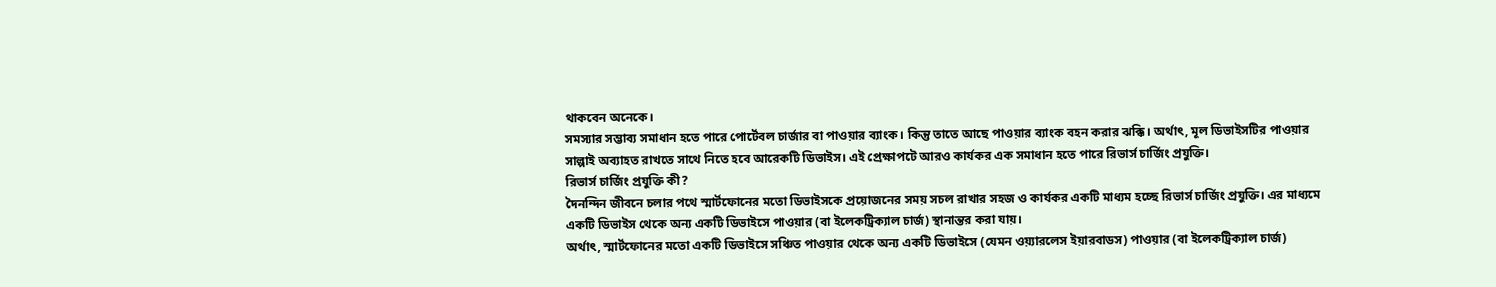থাকবেন অনেকে।
সমস্যার সম্ভাব্য সমাধান হতে পারে পোর্টেবল চার্জার বা পাওয়ার ব্যাংক। কিন্তু তাতে আছে পাওয়ার ব্যাংক বহন করার ঝক্কি। অর্থাৎ, মূল ডিভাইসটির পাওয়ার সাল্পাই অব্যাহত রাখতে সাথে নিতে হবে আরেকটি ডিভাইস। এই প্রেক্ষাপটে আরও কার্যকর এক সমাধান হতে পারে রিভার্স চার্জিং প্রযুক্তি।
রিভার্স চার্জিং প্রযুক্তি কী?
দৈনন্দিন জীবনে চলার পথে স্মার্টফোনের মতো ডিভাইসকে প্রয়োজনের সময় সচল রাখার সহজ ও কার্যকর একটি মাধ্যম হচ্ছে রিভার্স চার্জিং প্রযুক্তি। এর মাধ্যমে একটি ডিভাইস থেকে অন্য একটি ডিভাইসে পাওয়ার (বা ইলেকট্রিক্যাল চার্জ) স্থানান্তর করা যায়।
অর্থাৎ, স্মার্টফোনের মতো একটি ডিভাইসে সঞ্চিত পাওয়ার থেকে অন্য একটি ডিভাইসে (যেমন ওয়্যারলেস ইয়ারবাডস) পাওয়ার (বা ইলেকট্রিক্যাল চার্জ)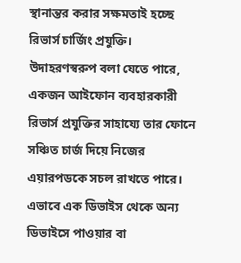স্থানান্তর করার সক্ষমতাই হচ্ছে রিভার্স চার্জিং প্রযুক্তি। উদাহরণস্বরুপ বলা যেতে পারে, একজন আইফোন ব্যবহারকারী রিভার্স প্রযুক্তির সাহায্যে তার ফোনে সঞ্চিত চার্জ দিয়ে নিজের এয়ারপডকে সচল রাখতে পারে।
এভাবে এক ডিভাইস থেকে অন্য ডিভাইসে পাওয়ার বা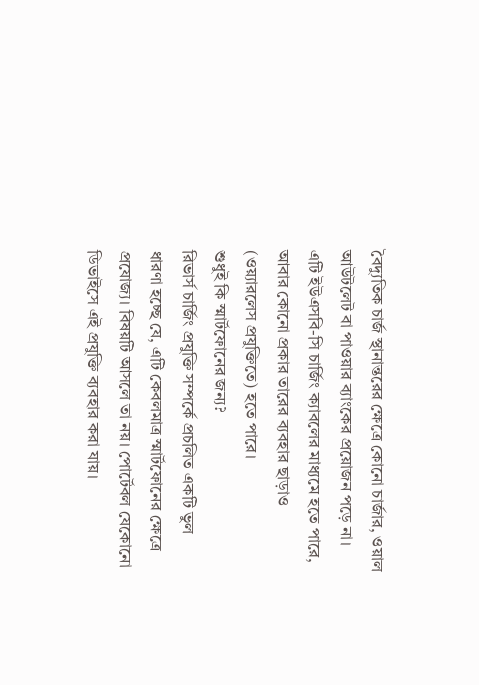বৈদ্যুতিক চার্জ স্থানান্তরের ক্ষেত্রে কোনো চার্জার, ওয়াল আউটলেট বা পাওয়ার ব্যাংকের প্রয়োজন পড়ে না। এটি ইউএসবি-সি চার্জিং ক্যাবলের মাধ্যমে হতে পারে, আবার কোনো প্রকার তারের ব্যবহার ছাড়াও (ওয়্যারলেস প্রযুক্তিতে) হতে পারে।
শুধুই কি স্মার্টফোনের জন্য?
রিভার্স চার্জিং প্রযুক্তি সম্পর্কে প্রচলিত একটি ভুল ধারণা হচ্ছে যে, এটি কেবলমাত্র স্মার্টফোনের ক্ষেত্রে প্রযোজ্য। বিষয়টি আসলে তা নয়। পোর্টেবল যেকোনো ডিভাইসে এই প্রযুক্তি ব্যবহার করা যায়।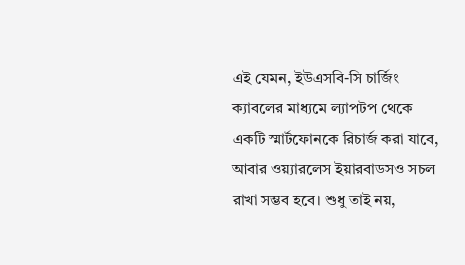এই যেমন, ইউএসবি-সি চার্জিং ক্যাবলের মাধ্যমে ল্যাপটপ থেকে একটি স্মার্টফোনকে রিচার্জ করা যাবে, আবার ওয়্যারলেস ইয়ারবাডসও সচল রাখা সম্ভব হবে। শুধু তাই নয়,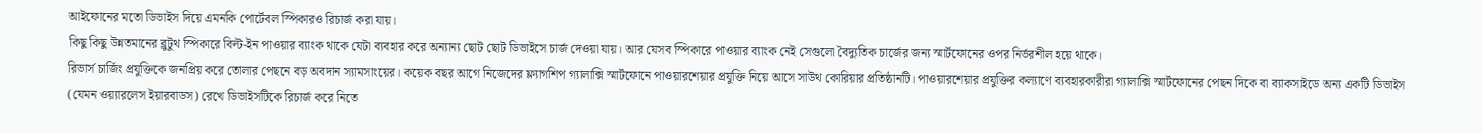আইফোনের মতো ডিভাইস দিয়ে এমনকি পোর্টেবল স্পিকারও রিচার্জ করা যায়।
কিছু কিছু উন্নতমানের ব্লুটুথ স্পিকারে বিল্ট-ইন পাওয়ার ব্যাংক থাকে যেটা ব্যবহার করে অন্যান্য ছোট ছোট ডিভাইসে চার্জ দেওয়া যায়। আর যেসব স্পিকারে পাওয়ার ব্যাংক নেই সেগুলো বৈদ্যুতিক চার্জের জন্য স্মার্টফোনের ওপর নির্ভরশীল হয়ে থাকে।
রিভার্স চার্জিং প্রযুক্তিকে জনপ্রিয় করে তোলার পেছনে বড় অবদান স্যামসাংয়ের। কয়েক বছর আগে নিজেদের ফ্ল্যাগশিপ গ্যালাক্সি স্মার্টফোনে পাওয়ারশেয়ার প্রযুক্তি নিয়ে আসে সাউথ কোরিয়ার প্রতিষ্ঠানটি। পাওয়ারশেয়ার প্রযুক্তির কল্যাণে ব্যবহারকারীরা গ্যালাক্সি স্মার্টফোনের পেছন দিকে বা ব্যাকসাইডে অন্য একটি ডিভাইস (যেমন ওয়্যারলেস ইয়ারবাডস) রেখে ডিভাইসটিকে রিচার্জ করে নিতে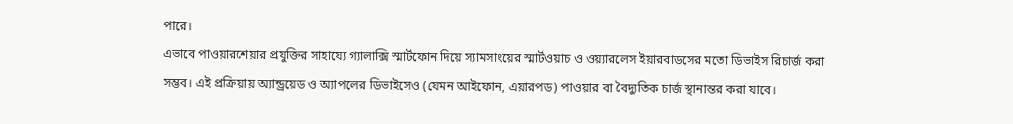পারে।
এভাবে পাওয়ারশেয়ার প্রযুক্তির সাহায্যে গ্যালাক্সি স্মার্টফোন দিয়ে স্যামসাংয়ের স্মার্টওয়াচ ও ওয়্যারলেস ইয়ারবাডসের মতো ডিভাইস রিচার্জ করা সম্ভব। এই প্রক্রিয়ায় অ্যান্ড্রয়েড ও অ্যাপলের ডিভাইসেও (যেমন আইফোন, এয়ারপড) পাওয়ার বা বৈদ্যুতিক চার্জ স্থানান্তর করা যাবে।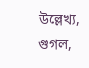উল্লেখ্য, গুগল,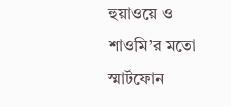হুয়াওয়ে ও শাওমি’র মতো স্মার্টফোন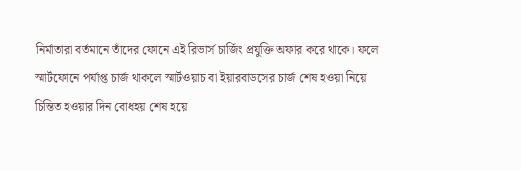নির্মাতারা বর্তমানে তাঁদের ফোনে এই রিভার্স চার্জিং প্রযুক্তি অফার করে থাকে। ফলে স্মার্টফোনে পর্যাপ্ত চার্জ থাকলে স্মার্টওয়াচ বা ইয়ারবাডসের চার্জ শেষ হওয়া নিয়ে চিন্তিত হওয়ার দিন বোধহয় শেষ হয়ে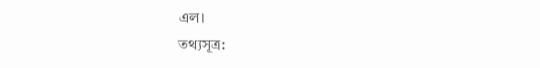এল।
তথ্যসূত্র: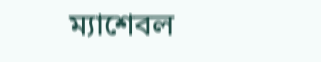ম্যাশেবল